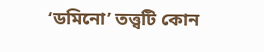‘ডমিনো’ তত্ত্বটি কোন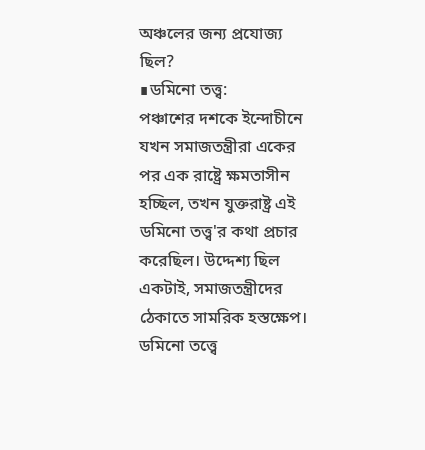অঞ্চলের জন্য প্রযোজ্য ছিল?
∎ডমিনো তত্ত্ব:
পঞ্চাশের দশকে ইন্দোচীনে যখন সমাজতন্ত্রীরা একের পর এক রাষ্ট্রে ক্ষমতাসীন হচ্ছিল, তখন যুক্তরাষ্ট্র এই ডমিনো তত্ত্ব'র কথা প্রচার করেছিল। উদ্দেশ্য ছিল একটাই, সমাজতন্ত্রীদের ঠেকাতে সামরিক হস্তক্ষেপ। ডমিনো তত্ত্বে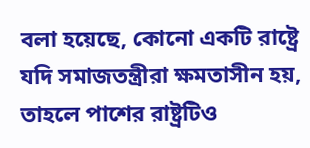বলা হয়েছে, কোনো একটি রাষ্ট্রে যদি সমাজতন্ত্রীরা ক্ষমতাসীন হয়, তাহলে পাশের রাষ্ট্রটিও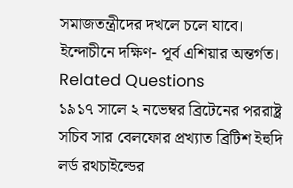সমাজতন্ত্রীদের দখলে চলে যাবে। ইন্দোচীনে দক্ষিণ- পূর্ব এশিয়ার অন্তর্গত।
Related Questions
১৯১৭ সালে ২ নভেম্বর ব্রিটেনের পররাষ্ট্র সচিব সার বেলফোর প্রখ্যাত ব্রিটিশ ইহুদি লর্ড রথচাইল্ডের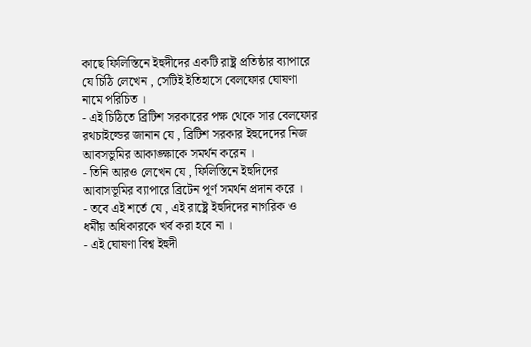কাছে ফিলিস্তিনে ইহুদীদের একটি রাষ্ট্র প্রতিষ্ঠার ব্যাপারে যে চিঠি লেখেন , সেটিই ইতিহাসে বেলফোর ঘোষণা নামে পরিচিত ।
- এই চিঠিতে ব্রিটিশ সরকারের পক্ষ থেকে সার বেলফোর রথচাইল্ডের জানান যে , ব্রিটিশ সরকার ইহুদেদের নিজ আবসভুমির আকাঙ্ক্ষাকে সমর্থন করেন ।
- তিনি আরও লেখেন যে , ফিলিস্তিনে ইহুদিদের আবাসভূমির ব্যাপারে ব্রিটেন পূর্ণ সমর্থন প্রদান করে ।
- তবে এই শর্তে যে , এই রাষ্ট্রে ইহুদিদের নাগরিক ও ধর্মীয় অধিকারকে খর্ব করা হবে না ।
- এই ঘোষণা বিশ্ব ইহুদী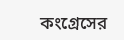কংগ্রেসের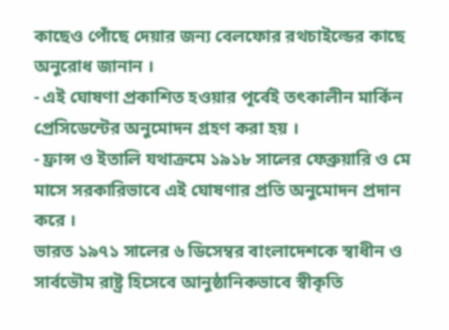কাছেও পোঁছে দেয়ার জন্য বেলফোর রথচাইল্ডের কাছে অনুরোধ জানান ।
- এই ঘোষণা প্রকাশিত হওয়ার পূর্বেই তৎকালীন মার্কিন প্রেসিডেন্টের অনুমোদন গ্রহণ করা হয় ।
- ফ্রান্স ও ইতালি যথাক্রমে ১৯১৮ সালের ফেব্রুয়ারি ও মে মাসে সরকারিভাবে এই ঘোষণার প্রতি অনুমোদন প্রদান করে ।
ভারত ১৯৭১ সালের ৬ ডিসেম্বর বাংলাদেশকে স্বাধীন ও সার্বভৌম রাষ্ট্র হিসেবে আনুষ্ঠানিকভাবে স্বীকৃতি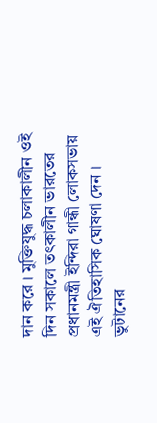দান করে । মুক্তিযুদ্ধ চলাকালীন ওই দিন সকালে তৎকালীন ভারতের প্রধানমন্ত্রী ইন্দিরা গান্ধী লোকসভায় এই ঐতিহাসিক ঘোষণা দেন । ভুটানের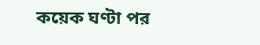কয়েক ঘণ্টা পর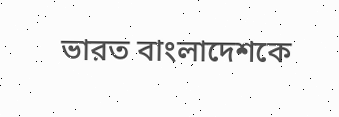ভারত বাংলাদেশকে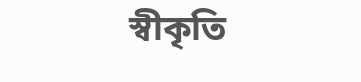স্বীকৃতি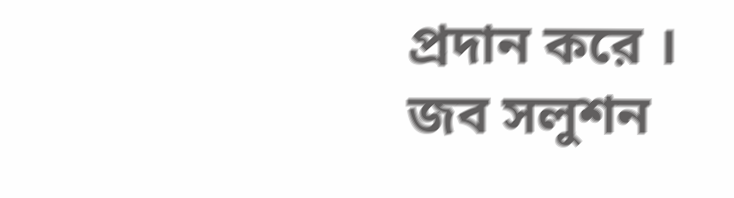প্রদান করে ।
জব সলুশন